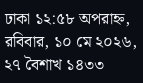ঢাকা ১২:৫৮ অপরাহ্ন, রবিবার, ১০ মে ২০২৬, ২৭ বৈশাখ ১৪৩৩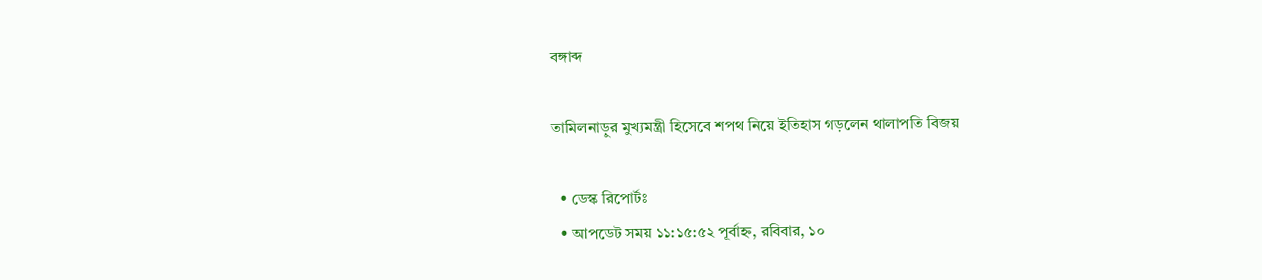বঙ্গাব্দ

তামিলনাড়ুর মুখ্যমন্ত্রী হিসেবে শপথ নিয়ে ইতিহাস গড়লেন থালাপতি বিজয়

  • ডেস্ক রিপোর্টঃ
  • আপডেট সময় ১১:১৫:৫২ পূর্বাহ্ন, রবিবার, ১০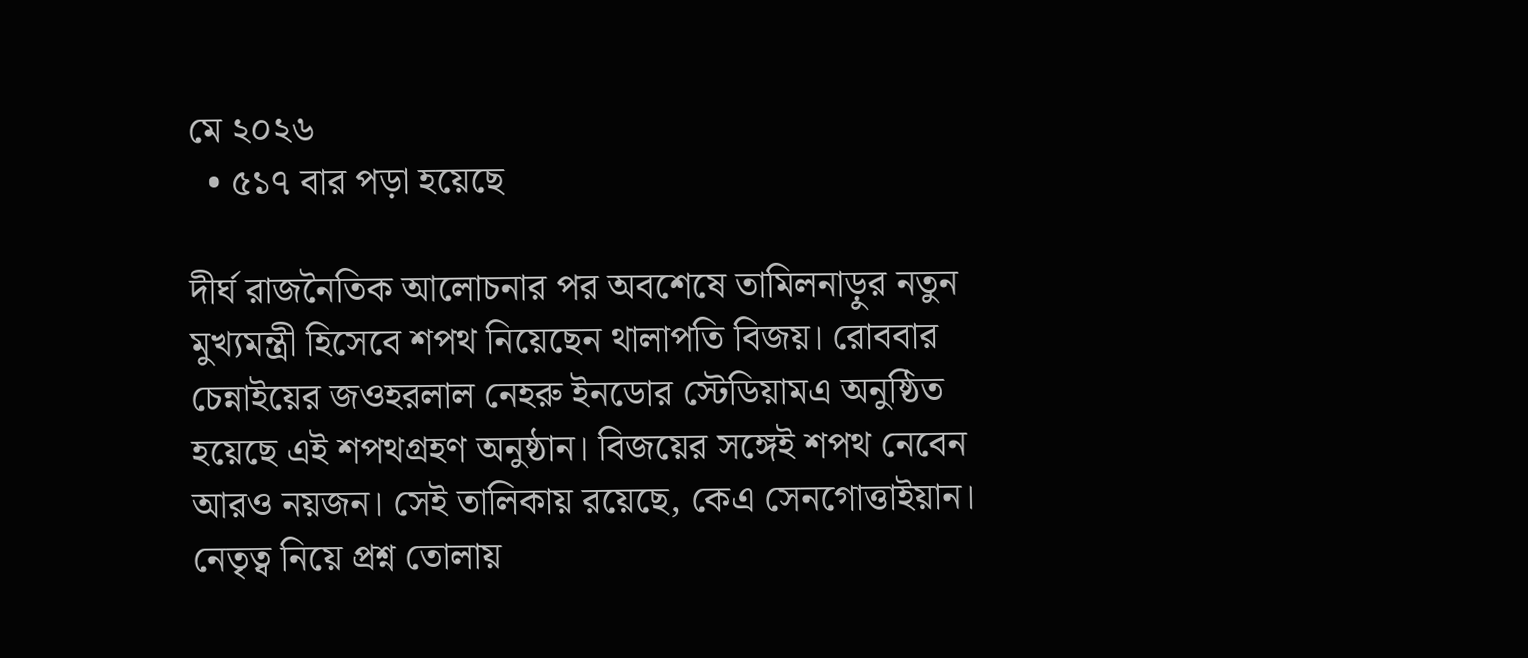মে ২০২৬
  • ৫১৭ বার পড়া হয়েছে

দীর্ঘ রাজনৈতিক আলোচনার পর অবশেষে তামিলনাড়ুর নতুন মুখ্যমন্ত্রী হিসেবে শপথ নিয়েছেন থালাপতি বিজয়। রোববার  চেন্নাইয়ের জওহরলাল নেহরু ইনডোর স্টেডিয়ামএ অনুষ্ঠিত হয়েছে এই শপথগ্রহণ অনুষ্ঠান। বিজয়ের সঙ্গেই শপথ নেবেন আরও নয়জন। সেই তালিকায় রয়েছে, কেএ সেনগোত্তাইয়ান। নেতৃত্ব নিয়ে প্রশ্ন তোলায়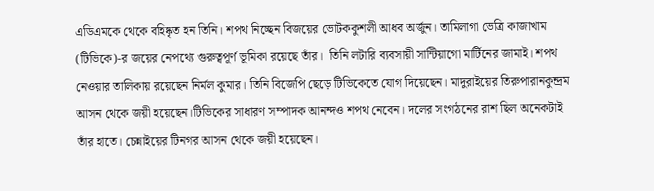এডিএমকে থেকে বহিষ্কৃত হন তিনি। শপথ নিচ্ছেন বিজয়ের ভোটককুশলী আধব অর্জুন। তামিলাগা ভেত্রি কাজাখাম (টিভিকে)-র জয়ের নেপথ্যে গুরুত্বপূর্ণ ভূমিকা রয়েছে তাঁর।  তিনি লটারি ব্যবসায়ী সান্টিয়াগো মার্টিনের জামাই। শপথ নেওয়ার তালিকায় রয়েছেন নির্মল কুমার। তিনি বিজেপি ছেড়ে টিভিকেতে যোগ দিয়েছেন। মাদুরাইয়ের তিরুপারানকুন্দ্রম আসন থেকে জয়ী হয়েছেন।টিভিকের সাধারণ সম্পাদক আনন্দও শপথ নেবেন। দলের সংগঠনের রাশ ছিল অনেকটাই তাঁর হাতে। চেন্নাইয়ের টিনগর আসন থেকে জয়ী হয়েছেন।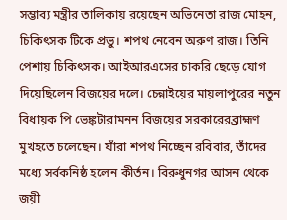সম্ভাব্য মন্ত্রীর তালিকায় রয়েছেন অভিনেতা রাজ মোহন, চিকিৎসক টিকে প্রভু। শপথ নেবেন অরুণ রাজ। তিনি পেশায় চিকিৎসক। আইআরএসের চাকরি ছেড়ে যোগ দিয়েছিলেন বিজয়ের দলে। চেন্নাইয়ের মায়লাপুরের নতুন বিধায়ক পি ভেঙ্কটারামনন বিজয়ের সরকারেরব্রাহ্মণ মুখহতে চলেছেন। যাঁরা শপথ নিচ্ছেন রবিবার, তাঁদের মধ্যে সর্বকনিষ্ঠ হলেন কীর্তন। বিরুধুনগর আসন থেকে জয়ী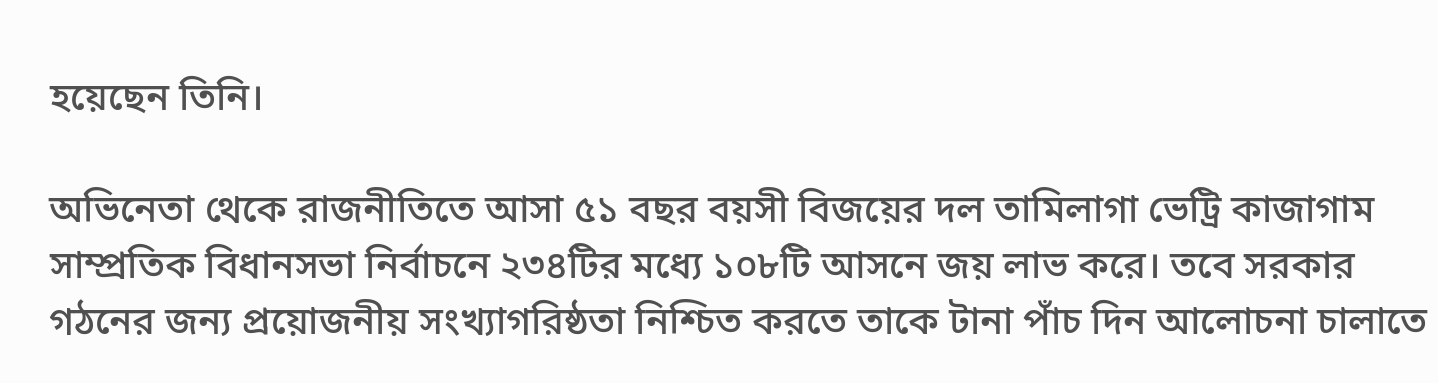হয়েছেন তিনি।

অভিনেতা থেকে রাজনীতিতে আসা ৫১ বছর বয়সী বিজয়ের দল তামিলাগা ভেট্রি কাজাগাম সাম্প্রতিক বিধানসভা নির্বাচনে ২৩৪টির মধ্যে ১০৮টি আসনে জয় লাভ করে। তবে সরকার গঠনের জন্য প্রয়োজনীয় সংখ্যাগরিষ্ঠতা নিশ্চিত করতে তাকে টানা পাঁচ দিন আলোচনা চালাতে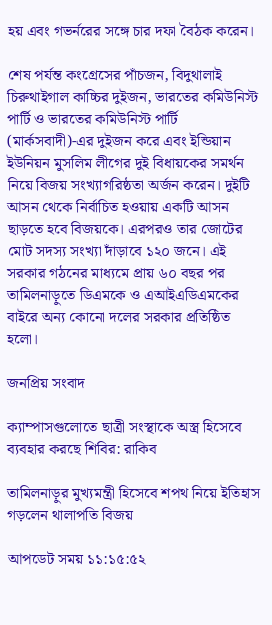হয় এবং গভর্নরের সঙ্গে চার দফা বৈঠক করেন।

শেষ পর্যন্ত কংগ্রেসের পাঁচজন, বিদুথালাই চিরুথাইগাল কাচ্চির দুইজন, ভারতের কমিউনিস্ট পার্টি ও ভারতের কমিউনিস্ট পার্টি (মার্কসবাদী)-এর দুইজন করে এবং ইন্ডিয়ান ইউনিয়ন মুসলিম লীগের দুই বিধায়কের সমর্থন নিয়ে বিজয় সংখ্যাগরিষ্ঠতা অর্জন করেন। দুইটি আসন থেকে নির্বাচিত হওয়ায় একটি আসন ছাড়তে হবে বিজয়কে। এরপরও তার জোটের মোট সদস্য সংখ্যা দাঁড়াবে ১২০ জনে। এই সরকার গঠনের মাধ্যমে প্রায় ৬০ বছর পর তামিলনাড়ুতে ডিএমকে ও এআইএডিএমকের বাইরে অন্য কোনো দলের সরকার প্রতিষ্ঠিত হলো।

জনপ্রিয় সংবাদ

ক্যাম্পাসগুলোতে ছাত্রী সংস্থাকে অস্ত্র হিসেবে ব্যবহার করছে শিবির: রাকিব

তামিলনাড়ুর মুখ্যমন্ত্রী হিসেবে শপথ নিয়ে ইতিহাস গড়লেন থালাপতি বিজয়

আপডেট সময় ১১:১৫:৫২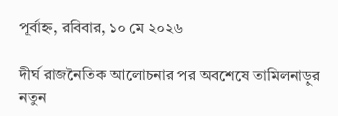পূর্বাহ্ন, রবিবার, ১০ মে ২০২৬

দীর্ঘ রাজনৈতিক আলোচনার পর অবশেষে তামিলনাড়ুর নতুন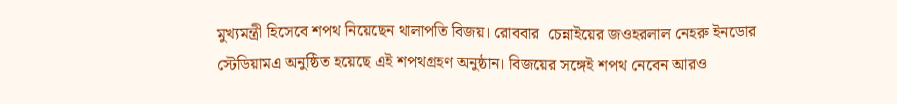মুখ্যমন্ত্রী হিসেবে শপথ নিয়েছেন থালাপতি বিজয়। রোববার  চেন্নাইয়ের জওহরলাল নেহরু ইনডোর স্টেডিয়ামএ অনুষ্ঠিত হয়েছে এই শপথগ্রহণ অনুষ্ঠান। বিজয়ের সঙ্গেই শপথ নেবেন আরও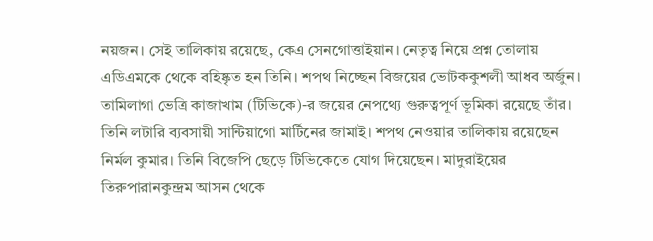নয়জন। সেই তালিকায় রয়েছে, কেএ সেনগোত্তাইয়ান। নেতৃত্ব নিয়ে প্রশ্ন তোলায় এডিএমকে থেকে বহিষ্কৃত হন তিনি। শপথ নিচ্ছেন বিজয়ের ভোটককুশলী আধব অর্জুন। তামিলাগা ভেত্রি কাজাখাম (টিভিকে)-র জয়ের নেপথ্যে গুরুত্বপূর্ণ ভূমিকা রয়েছে তাঁর।  তিনি লটারি ব্যবসায়ী সান্টিয়াগো মার্টিনের জামাই। শপথ নেওয়ার তালিকায় রয়েছেন নির্মল কুমার। তিনি বিজেপি ছেড়ে টিভিকেতে যোগ দিয়েছেন। মাদুরাইয়ের তিরুপারানকুন্দ্রম আসন থেকে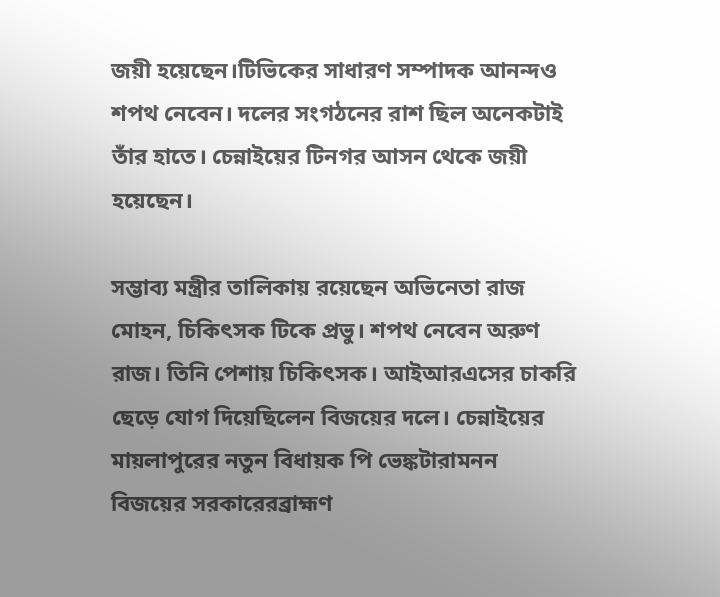জয়ী হয়েছেন।টিভিকের সাধারণ সম্পাদক আনন্দও শপথ নেবেন। দলের সংগঠনের রাশ ছিল অনেকটাই তাঁর হাতে। চেন্নাইয়ের টিনগর আসন থেকে জয়ী হয়েছেন।

সম্ভাব্য মন্ত্রীর তালিকায় রয়েছেন অভিনেতা রাজ মোহন, চিকিৎসক টিকে প্রভু। শপথ নেবেন অরুণ রাজ। তিনি পেশায় চিকিৎসক। আইআরএসের চাকরি ছেড়ে যোগ দিয়েছিলেন বিজয়ের দলে। চেন্নাইয়ের মায়লাপুরের নতুন বিধায়ক পি ভেঙ্কটারামনন বিজয়ের সরকারেরব্রাহ্মণ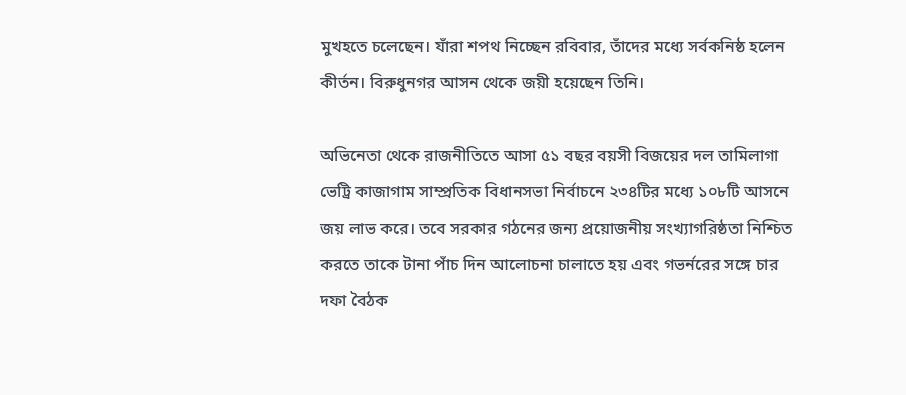মুখহতে চলেছেন। যাঁরা শপথ নিচ্ছেন রবিবার, তাঁদের মধ্যে সর্বকনিষ্ঠ হলেন কীর্তন। বিরুধুনগর আসন থেকে জয়ী হয়েছেন তিনি।

অভিনেতা থেকে রাজনীতিতে আসা ৫১ বছর বয়সী বিজয়ের দল তামিলাগা ভেট্রি কাজাগাম সাম্প্রতিক বিধানসভা নির্বাচনে ২৩৪টির মধ্যে ১০৮টি আসনে জয় লাভ করে। তবে সরকার গঠনের জন্য প্রয়োজনীয় সংখ্যাগরিষ্ঠতা নিশ্চিত করতে তাকে টানা পাঁচ দিন আলোচনা চালাতে হয় এবং গভর্নরের সঙ্গে চার দফা বৈঠক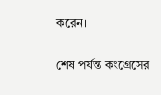করেন।

শেষ পর্যন্ত কংগ্রেসের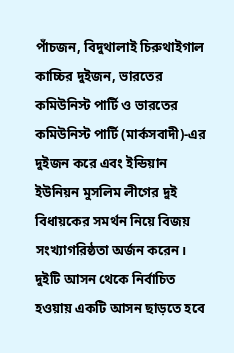পাঁচজন, বিদুথালাই চিরুথাইগাল কাচ্চির দুইজন, ভারতের কমিউনিস্ট পার্টি ও ভারতের কমিউনিস্ট পার্টি (মার্কসবাদী)-এর দুইজন করে এবং ইন্ডিয়ান ইউনিয়ন মুসলিম লীগের দুই বিধায়কের সমর্থন নিয়ে বিজয় সংখ্যাগরিষ্ঠতা অর্জন করেন। দুইটি আসন থেকে নির্বাচিত হওয়ায় একটি আসন ছাড়তে হবে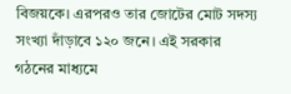বিজয়কে। এরপরও তার জোটের মোট সদস্য সংখ্যা দাঁড়াবে ১২০ জনে। এই সরকার গঠনের মাধ্যমে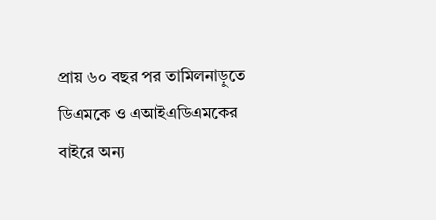প্রায় ৬০ বছর পর তামিলনাড়ুতে ডিএমকে ও এআইএডিএমকের বাইরে অন্য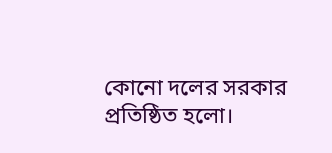কোনো দলের সরকার প্রতিষ্ঠিত হলো।